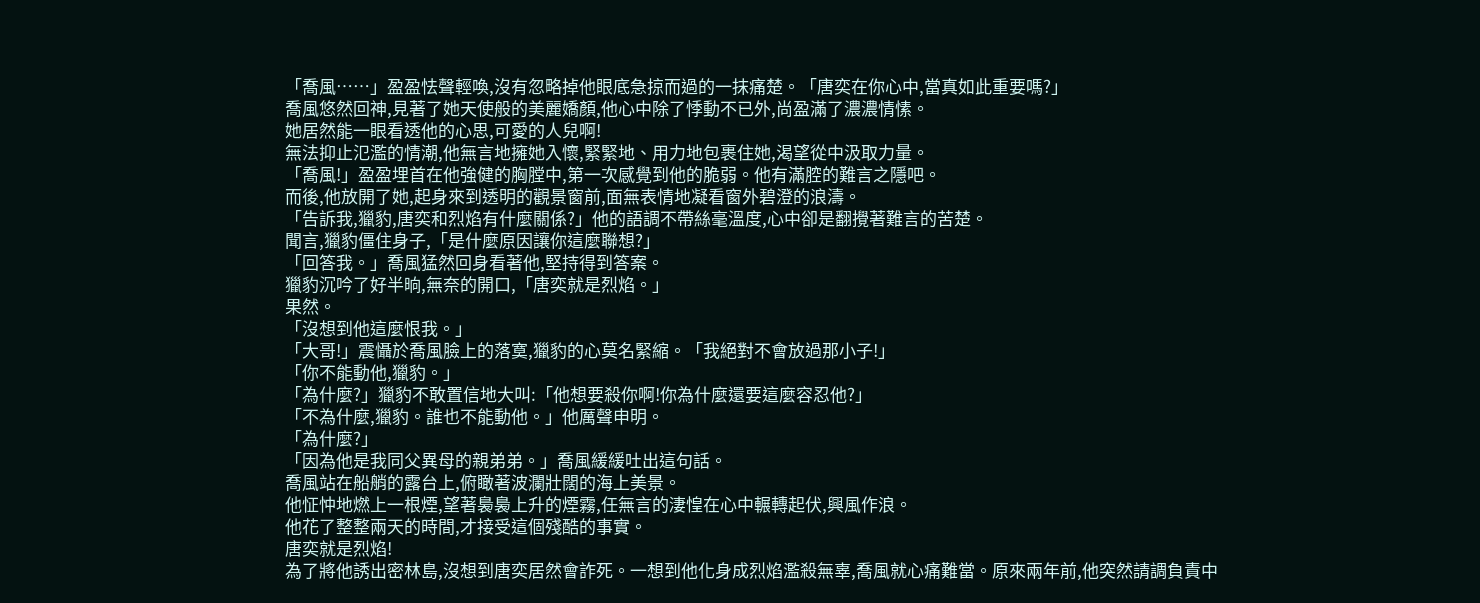「喬風……」盈盈怯聲輕喚,沒有忽略掉他眼底急掠而過的一抹痛楚。「唐奕在你心中,當真如此重要嗎?」
喬風悠然回神,見著了她天使般的美麗嬌顏,他心中除了悸動不已外,尚盈滿了濃濃情愫。
她居然能一眼看透他的心思,可愛的人兒啊!
無法抑止氾濫的情潮,他無言地擁她入懷,緊緊地、用力地包裹住她,渴望從中汲取力量。
「喬風!」盈盈埋首在他強健的胸膛中,第一次感覺到他的脆弱。他有滿腔的難言之隱吧。
而後,他放開了她,起身來到透明的觀景窗前,面無表情地凝看窗外碧澄的浪濤。
「告訴我,獵豹,唐奕和烈焰有什麼關係?」他的語調不帶絲毫溫度,心中卻是翻攪著難言的苦楚。
聞言,獵豹僵住身子,「是什麼原因讓你這麼聯想?」
「回答我。」喬風猛然回身看著他,堅持得到答案。
獵豹沉吟了好半晌,無奈的開口,「唐奕就是烈焰。」
果然。
「沒想到他這麼恨我。」
「大哥!」震懾於喬風臉上的落寞,獵豹的心莫名緊縮。「我絕對不會放過那小子!」
「你不能動他,獵豹。」
「為什麼?」獵豹不敢置信地大叫:「他想要殺你啊!你為什麼還要這麼容忍他?」
「不為什麼,獵豹。誰也不能動他。」他厲聲申明。
「為什麼?」
「因為他是我同父異母的親弟弟。」喬風緩緩吐出這句話。
喬風站在船艄的露台上,俯瞰著波瀾壯闊的海上美景。
他怔忡地燃上一根煙,望著裊裊上升的煙霧,任無言的淒惶在心中輾轉起伏,興風作浪。
他花了整整兩天的時間,才接受這個殘酷的事實。
唐奕就是烈焰!
為了將他誘出密林島,沒想到唐奕居然會詐死。一想到他化身成烈焰濫殺無辜,喬風就心痛難當。原來兩年前,他突然請調負責中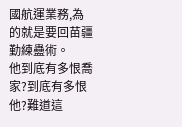國航運業務,為的就是要回苗疆勤練蠱術。
他到底有多恨喬家?到底有多恨他?難道這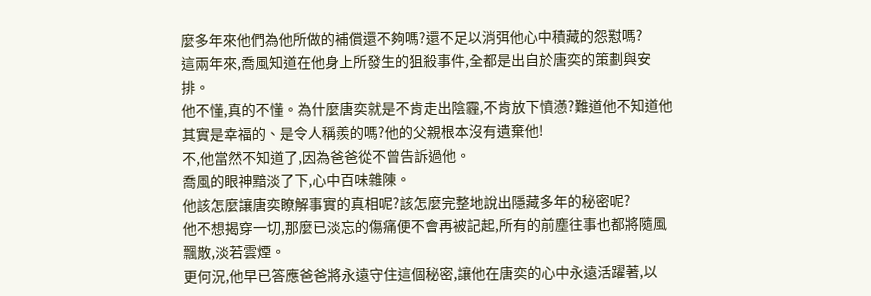麼多年來他們為他所做的補償還不夠嗎?還不足以消弭他心中積藏的怨懟嗎?
這兩年來,喬風知道在他身上所發生的狙殺事件,全都是出自於唐奕的策劃與安排。
他不懂,真的不懂。為什麼唐奕就是不肯走出陰霾,不肯放下憤懣?難道他不知道他其實是幸福的、是令人稱羨的嗎?他的父親根本沒有遺棄他!
不,他當然不知道了,因為爸爸從不曾告訴過他。
喬風的眼神黯淡了下,心中百味雜陳。
他該怎麼讓唐奕瞭解事實的真相呢?該怎麼完整地說出隱藏多年的秘密呢?
他不想揭穿一切,那麼已淡忘的傷痛便不會再被記起,所有的前塵往事也都將隨風飄散,淡若雲煙。
更何況,他早已答應爸爸將永遠守住這個秘密,讓他在唐奕的心中永遠活躍著,以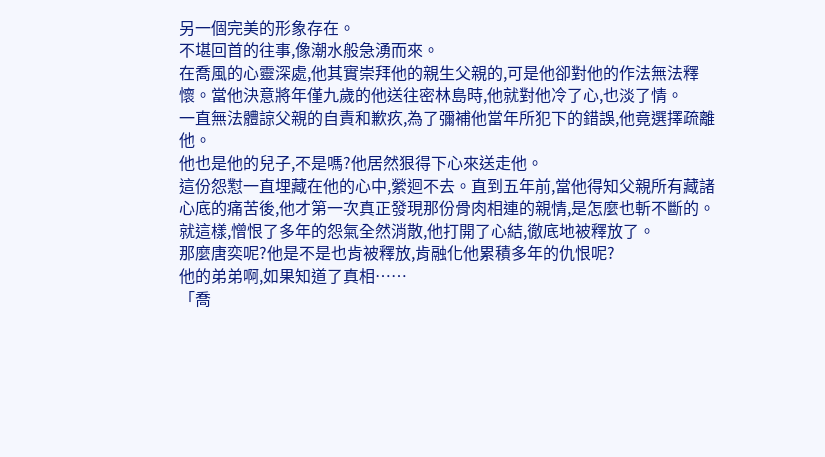另一個完美的形象存在。
不堪回首的往事,像潮水般急湧而來。
在喬風的心靈深處,他其實崇拜他的親生父親的,可是他卻對他的作法無法釋懷。當他決意將年僅九歲的他送往密林島時,他就對他冷了心,也淡了情。
一直無法體諒父親的自責和歉疚,為了彌補他當年所犯下的錯誤,他竟選擇疏離他。
他也是他的兒子,不是嗎?他居然狠得下心來送走他。
這份怨懟一直埋藏在他的心中,縈迴不去。直到五年前,當他得知父親所有藏諸心底的痛苦後,他才第一次真正發現那份骨肉相連的親情,是怎麼也斬不斷的。
就這樣,憎恨了多年的怨氣全然消散,他打開了心結,徹底地被釋放了。
那麼唐奕呢?他是不是也肯被釋放,肯融化他累積多年的仇恨呢?
他的弟弟啊,如果知道了真相……
「喬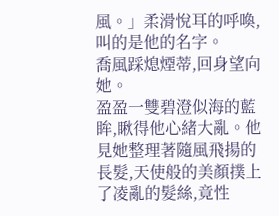風。」柔滑悅耳的呼喚,叫的是他的名字。
喬風踩熄煙蒂,回身望向她。
盈盈一雙碧澄似海的藍眸,瞅得他心緒大亂。他見她整理著隨風飛揚的長髮,天使般的美顏撲上了凌亂的髮絲,竟性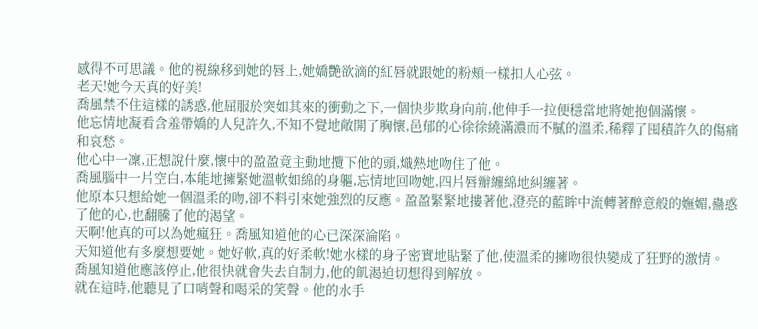感得不可思議。他的視線移到她的唇上,她嬌艷欲滴的紅唇就跟她的粉頰一樣扣人心弦。
老天!她今天真的好美!
喬風禁不住這樣的誘惑,他屈服於突如其來的衝動之下,一個快步欺身向前,他伸手一拉便穩當地將她抱個滿懷。
他忘情地凝看含羞帶嬌的人兒許久,不知不覺地敞開了胸懷,邑郁的心徐徐繞滿濃而不膩的溫柔,稀釋了囤積許久的傷痛和哀愁。
他心中一凜,正想說什麼,懷中的盈盈竟主動地攬下他的頭,熾熱地吻住了他。
喬風腦中一片空白,本能地擁緊她溫軟如綿的身軀,忘情地回吻她,四片唇瓣纏綿地糾纏著。
他原本只想給她一個溫柔的吻,卻不料引來她強烈的反應。盈盈緊緊地摟著他,澄亮的藍眸中流轉著醉意般的嫵媚,蠱惑了他的心,也翻騰了他的渴望。
天啊!他真的可以為她瘋狂。喬風知道他的心已深深淪陷。
天知道他有多麼想要她。她好軟,真的好柔軟!她水樣的身子密實地貼緊了他,使溫柔的擁吻很快變成了狂野的激情。
喬風知道他應該停止,他很快就會失去自制力,他的飢渴迫切想得到解放。
就在這時,他聽見了口哨聲和喝采的笑聲。他的水手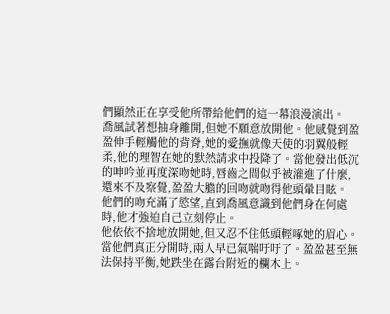們顯然正在享受他所帶給他們的這一幕浪漫演出。
喬風試著想抽身離開,但她不願意放開他。他感覺到盈盈伸手輕觸他的背脊,她的愛撫就像天使的羽翼般輕柔,他的理智在她的默然請求中投降了。當他發出低沉的呻吟並再度深吻她時,唇齒之間似乎被灌進了什麼,還來不及察覺,盈盈大膽的回吻就吻得他頭暈目眩。
他們的吻充滿了慾望,直到喬風意識到他們身在何處時,他才強迫自己立刻停止。
他依依不捨地放開她,但又忍不住低頭輕啄她的眉心。
當他們真正分開時,兩人早已氣喘吁吁了。盈盈甚至無法保持平衡,她跌坐在露台附近的欄木上。